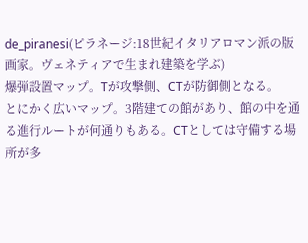de_piranesi(ピラネージ:18世紀イタリアロマン派の版画家。ヴェネティアで生まれ建築を学ぶ)
爆弾設置マップ。Tが攻撃側、CTが防御側となる。
とにかく広いマップ。3階建ての館があり、館の中を通る進行ルートが何通りもある。CTとしては守備する場所が多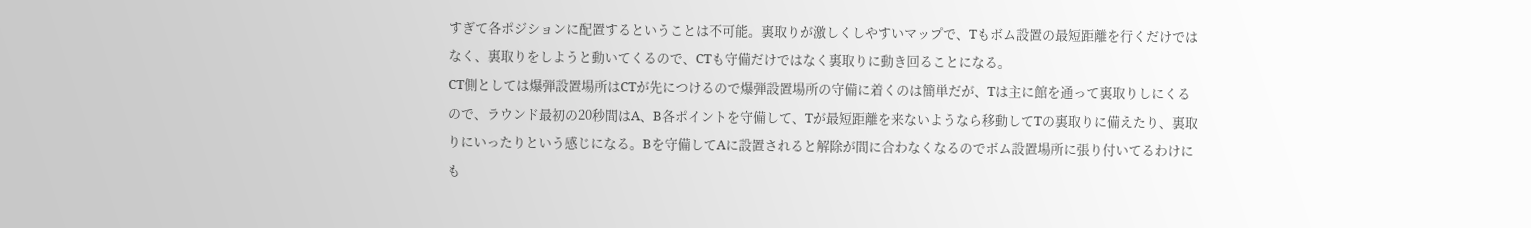すぎて各ポジションに配置するということは不可能。裏取りが激しくしやすいマップで、Tもボム設置の最短距離を行くだけではなく、裏取りをしようと動いてくるので、CTも守備だけではなく裏取りに動き回ることになる。
CT側としては爆弾設置場所はCTが先につけるので爆弾設置場所の守備に着くのは簡単だが、Tは主に館を通って裏取りしにくるので、ラウンド最初の20秒間はA、B各ポイントを守備して、Tが最短距離を来ないようなら移動してTの裏取りに備えたり、裏取りにいったりという感じになる。Bを守備してAに設置されると解除が間に合わなくなるのでボム設置場所に張り付いてるわけにも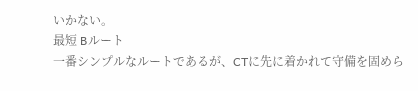いかない。
最短 Bルート
一番シンプルなルートであるが、CTに先に着かれて守備を固めら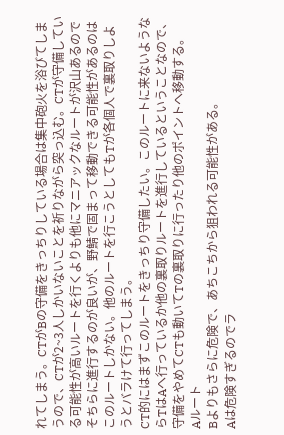れてしまう。CTがBの守備をきっちりしている場合は集中砲火を浴びてしまうので、CTが2~3人しかいないことを祈りながら突っ込む。CTが守備している可能性が高いルートを行くよりも他にマニアックなルートが沢山あるのでそちらに進行するのが良いが、野鯖で固まって移動できる可能性があるのはこのルートしかない。他のルートを行こうとしてもTが各個人で裏取りしようとバラけて行ってしまう。
CT的にはまずこのルートをきっちり守備したい。このルートに来ないようならTはAへ行っているか他の裏取りルートを進行しているということなので、守備をやめてCTも動いてTの裏取りに行ったり他のポイントへ移動する。
Aルート
Bよりもさらに危険で、あちこちから狙われる可能性がある。
Aは危険すぎるのでラ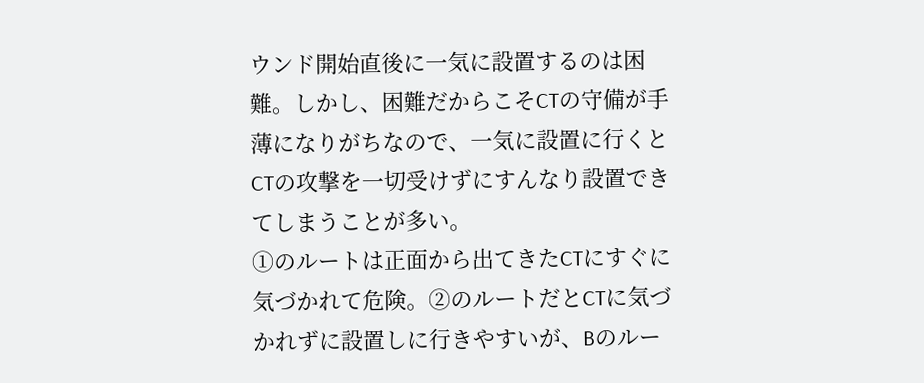ウンド開始直後に一気に設置するのは困難。しかし、困難だからこそCTの守備が手薄になりがちなので、一気に設置に行くとCTの攻撃を一切受けずにすんなり設置できてしまうことが多い。
①のルートは正面から出てきたCTにすぐに気づかれて危険。②のルートだとCTに気づかれずに設置しに行きやすいが、Bのルー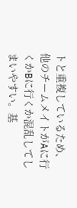トと重複しているため、他のチームメイトがAに行くかBに行くか混乱してしまいやすい。基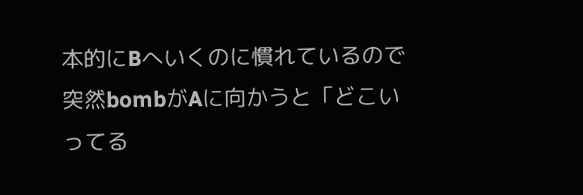本的にBへいくのに慣れているので突然bombがAに向かうと「どこいってる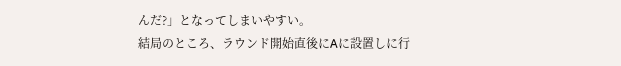んだ?」となってしまいやすい。
結局のところ、ラウンド開始直後にAに設置しに行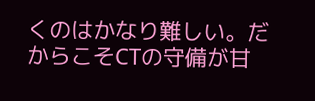くのはかなり難しい。だからこそCTの守備が甘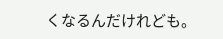くなるんだけれども。